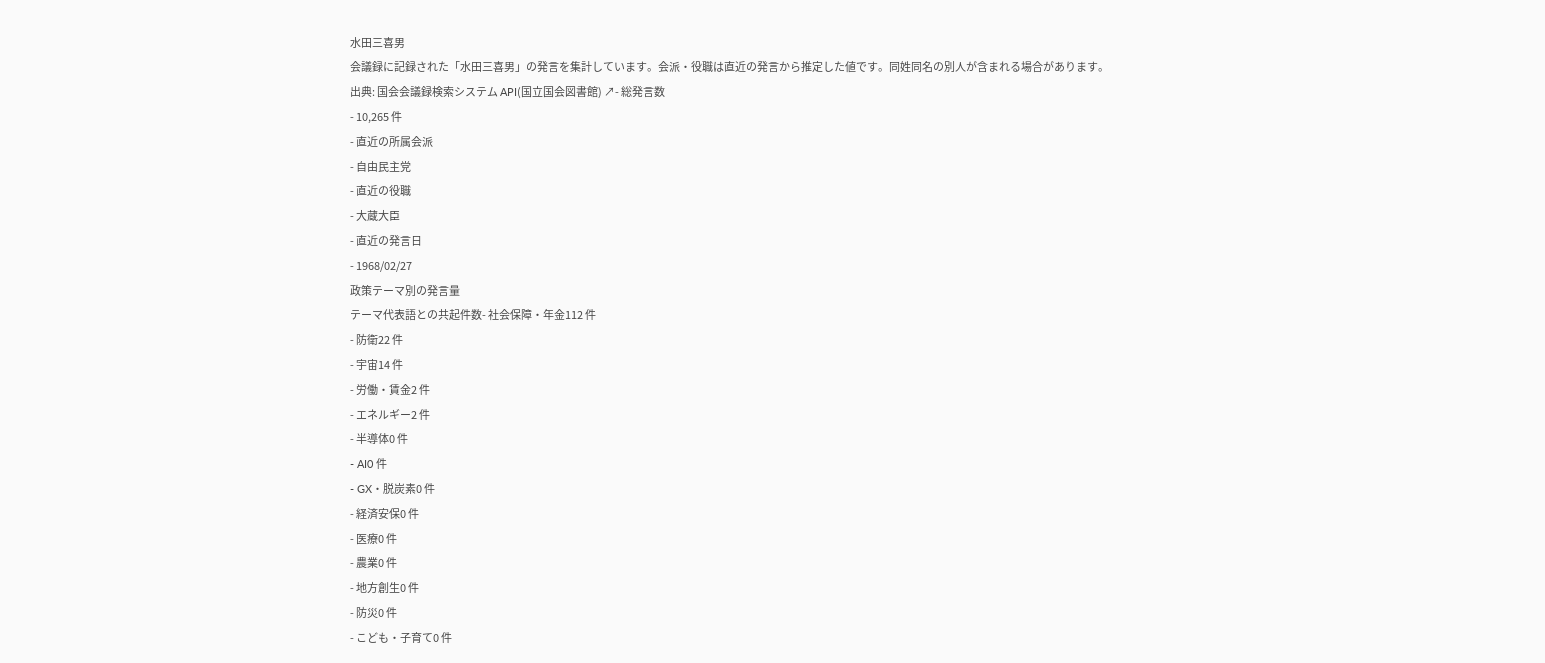水田三喜男
会議録に記録された「水田三喜男」の発言を集計しています。会派・役職は直近の発言から推定した値です。同姓同名の別人が含まれる場合があります。
出典: 国会会議録検索システム API(国立国会図書館) ↗- 総発言数
- 10,265 件
- 直近の所属会派
- 自由民主党
- 直近の役職
- 大蔵大臣
- 直近の発言日
- 1968/02/27
政策テーマ別の発言量
テーマ代表語との共起件数- 社会保障・年金112 件
- 防衛22 件
- 宇宙14 件
- 労働・賃金2 件
- エネルギー2 件
- 半導体0 件
- AI0 件
- GX・脱炭素0 件
- 経済安保0 件
- 医療0 件
- 農業0 件
- 地方創生0 件
- 防災0 件
- こども・子育て0 件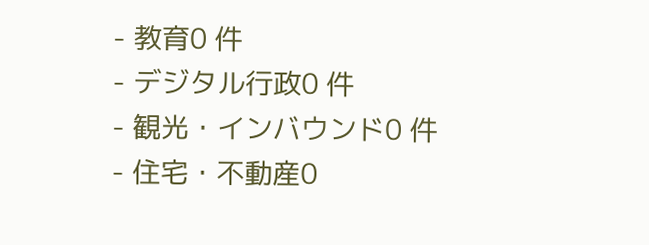- 教育0 件
- デジタル行政0 件
- 観光・インバウンド0 件
- 住宅・不動産0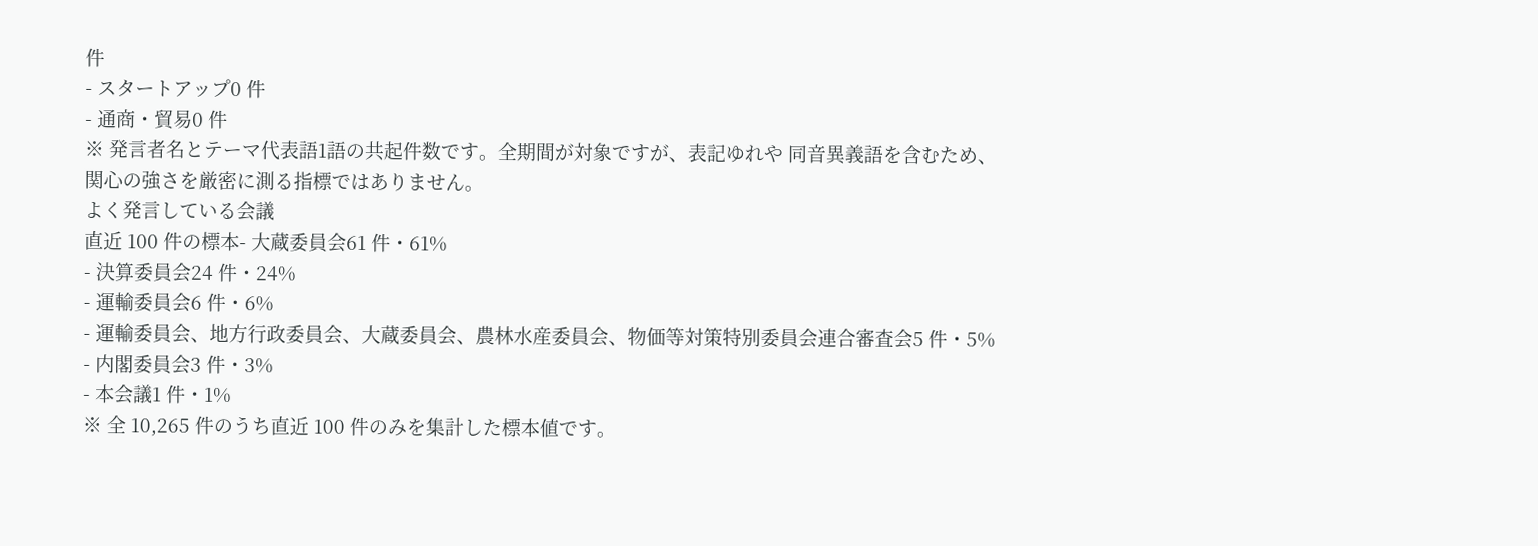件
- スタートアップ0 件
- 通商・貿易0 件
※ 発言者名とテーマ代表語1語の共起件数です。全期間が対象ですが、表記ゆれや 同音異義語を含むため、関心の強さを厳密に測る指標ではありません。
よく発言している会議
直近 100 件の標本- 大蔵委員会61 件・61%
- 決算委員会24 件・24%
- 運輸委員会6 件・6%
- 運輸委員会、地方行政委員会、大蔵委員会、農林水産委員会、物価等対策特別委員会連合審査会5 件・5%
- 内閣委員会3 件・3%
- 本会議1 件・1%
※ 全 10,265 件のうち直近 100 件のみを集計した標本値です。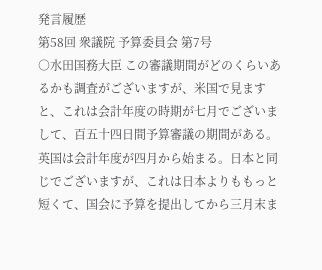発言履歴
第58回 衆議院 予算委員会 第7号
○水田国務大臣 この審議期間がどのくらいあるかも調査がございますが、米国で見ますと、これは会計年度の時期が七月でございまして、百五十四日間予算審議の期間がある。英国は会計年度が四月から始まる。日本と同じでございますが、これは日本よりももっと短くて、国会に予算を提出してから三月末ま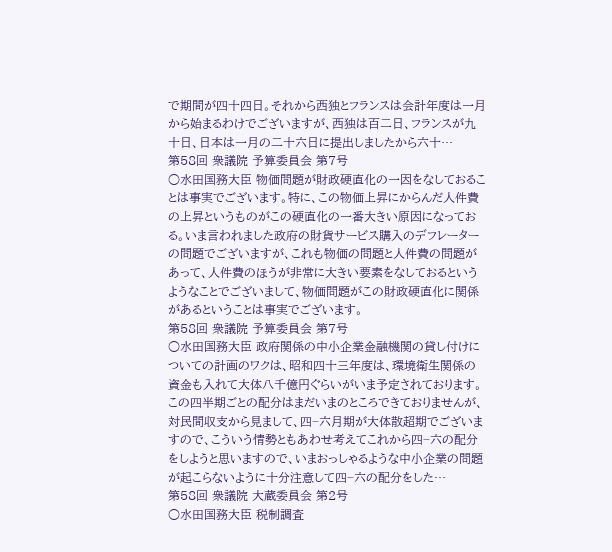で期間が四十四日。それから西独とフランスは会計年度は一月から始まるわけでございますが、西独は百二日、フランスが九十日、日本は一月の二十六日に提出しましたから六十…
第58回 衆議院 予算委員会 第7号
○水田国務大臣 物価問題が財政硬直化の一因をなしておることは事実でございます。特に、この物価上昇にからんだ人件費の上昇というものがこの硬直化の一番大きい原因になっておる。いま言われました政府の財貨サービス購入のデフレーターの問題でございますが、これも物価の問題と人件費の問題があって、人件費のほうが非常に大きい要素をなしておるというようなことでございまして、物価問題がこの財政硬直化に関係があるということは事実でございます。
第58回 衆議院 予算委員会 第7号
○水田国務大臣 政府関係の中小企業金融機関の貸し付けについての計画のワクは、昭和四十三年度は、環境衛生関係の資金も入れて大体八千億円ぐらいがいま予定されております。この四半期ごとの配分はまだいまのところできておりませんが、対民間収支から見まして、四−六月期が大体散超期でございますので、こういう情勢ともあわせ考えてこれから四−六の配分をしようと思いますので、いまおっしゃるような中小企業の問題が起こらないように十分注意して四−六の配分をした…
第58回 衆議院 大蔵委員会 第2号
○水田国務大臣 税制調査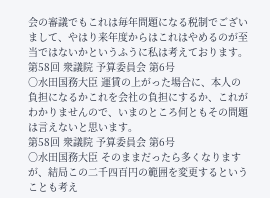会の審議でもこれは毎年問題になる税制でございまして、やはり来年度からはこれはやめるのが至当ではないかというふうに私は考えております。
第58回 衆議院 予算委員会 第6号
○水田国務大臣 運賃の上がった場合に、本人の負担になるかこれを会社の負担にするか、これがわかりませんので、いまのところ何ともその問題は言えないと思います。
第58回 衆議院 予算委員会 第6号
○水田国務大臣 そのままだったら多くなりますが、結局この二千四百円の範囲を変更するということも考え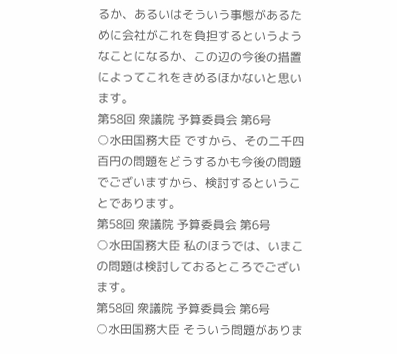るか、あるいはそういう事態があるために会社がこれを負担するというようなことになるか、この辺の今後の措置によってこれをきめるほかないと思います。
第58回 衆議院 予算委員会 第6号
○水田国務大臣 ですから、その二千四百円の問題をどうするかも今後の問題でございますから、検討するということであります。
第58回 衆議院 予算委員会 第6号
○水田国務大臣 私のほうでは、いまこの問題は検討しておるところでございます。
第58回 衆議院 予算委員会 第6号
○水田国務大臣 そういう問題がありま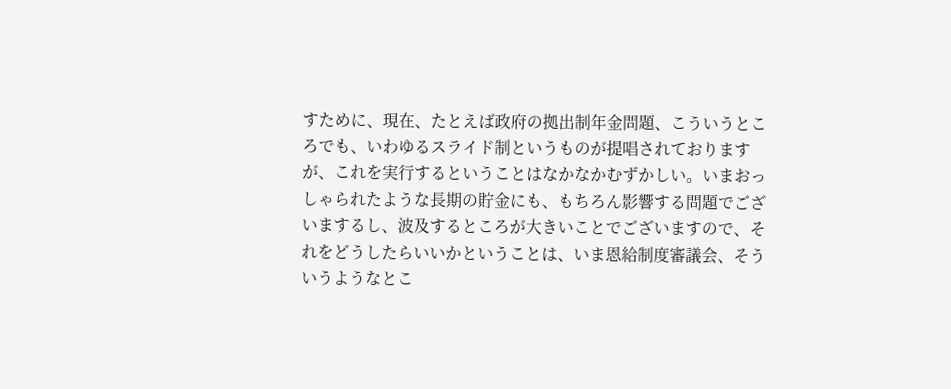すために、現在、たとえば政府の拠出制年金問題、こういうところでも、いわゆるスライド制というものが提唱されておりますが、これを実行するということはなかなかむずかしい。いまおっしゃられたような長期の貯金にも、もちろん影響する問題でございまするし、波及するところが大きいことでございますので、それをどうしたらいいかということは、いま恩給制度審議会、そういうようなとこ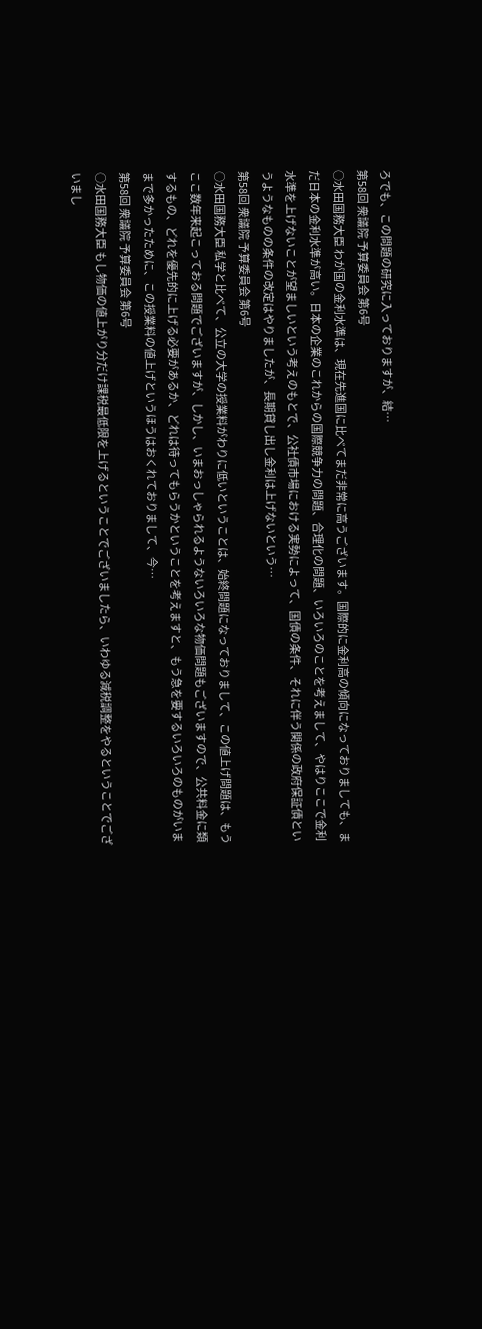ろでも、この問題の研究に入っておりますが、結…
第58回 衆議院 予算委員会 第6号
○水田国務大臣 わが国の金利水準は、現在先進国に比べてまだ非常に高うございます。国際的に金利高の傾向になっておりましても、まだ日本の金利水準が高い。日本の企業のこれからの国際競争力の問題、合理化の問題、いろいろのことを考えまして、やはりここで金利水準を上げないことが望ましいという考えのもとで、公社債市場における実勢によって、国債の条件、それに伴う関係の政府保証債というようなものの条件の改定はやりましたが、長期貸し出し金利は上げないという…
第58回 衆議院 予算委員会 第6号
○水田国務大臣 私学と比べて、公立の大学の授業料がわりに低いということは、始終問題になっておりまして、この値上げ問題は、もうここ数年来起こっておる問題でございますが、しかし、いまおっしゃられるようないろいろな物価問題もございますので、公共料金に類するもの、どれを優先的に上げる必要があるか、どれは待ってもらうかということを考えますと、もう急を要するいろいろのものがいままで多かったために、この授業料の値上げというほうはおくれておりまして、今…
第58回 衆議院 予算委員会 第6号
○水田国務大臣 もし物価の値上がり分だけ課税最低限を上げるということでございましたら、いわゆる減税調整をやるということでございまし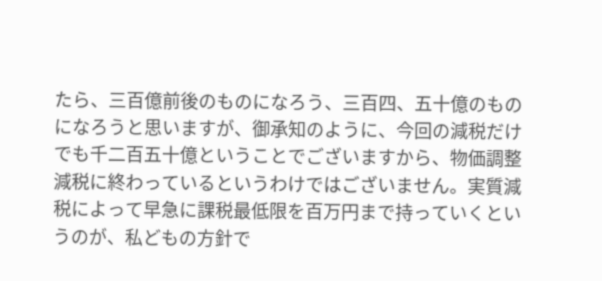たら、三百億前後のものになろう、三百四、五十億のものになろうと思いますが、御承知のように、今回の減税だけでも千二百五十億ということでございますから、物価調整減税に終わっているというわけではございません。実質減税によって早急に課税最低限を百万円まで持っていくというのが、私どもの方針で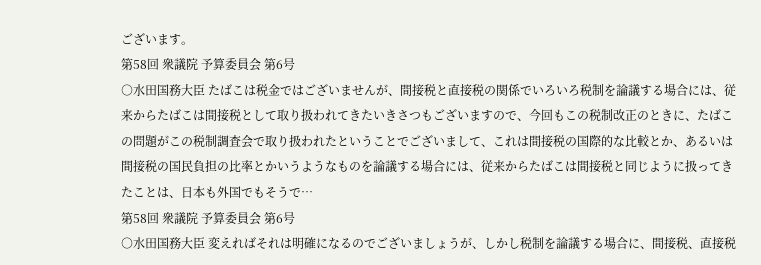ございます。
第58回 衆議院 予算委員会 第6号
○水田国務大臣 たばこは税金ではございませんが、間接税と直接税の関係でいろいろ税制を論議する場合には、従来からたばこは間接税として取り扱われてきたいきさつもございますので、今回もこの税制改正のときに、たばこの問題がこの税制調査会で取り扱われたということでございまして、これは間接税の国際的な比較とか、あるいは間接税の国民負担の比率とかいうようなものを論議する場合には、従来からたばこは間接税と同じように扱ってきたことは、日本も外国でもそうで…
第58回 衆議院 予算委員会 第6号
○水田国務大臣 変えればそれは明確になるのでございましょうが、しかし税制を論議する場合に、間接税、直接税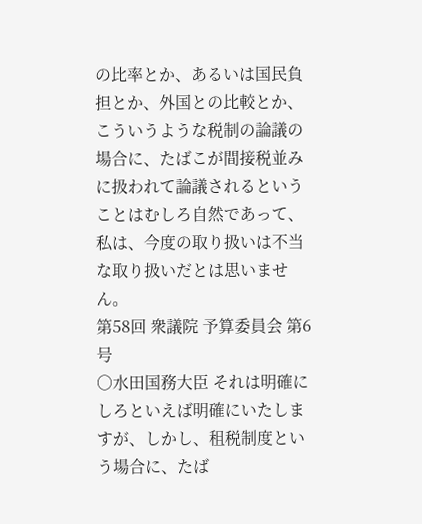の比率とか、あるいは国民負担とか、外国との比較とか、こういうような税制の論議の場合に、たばこが間接税並みに扱われて論議されるということはむしろ自然であって、私は、今度の取り扱いは不当な取り扱いだとは思いません。
第58回 衆議院 予算委員会 第6号
○水田国務大臣 それは明確にしろといえば明確にいたしますが、しかし、租税制度という場合に、たば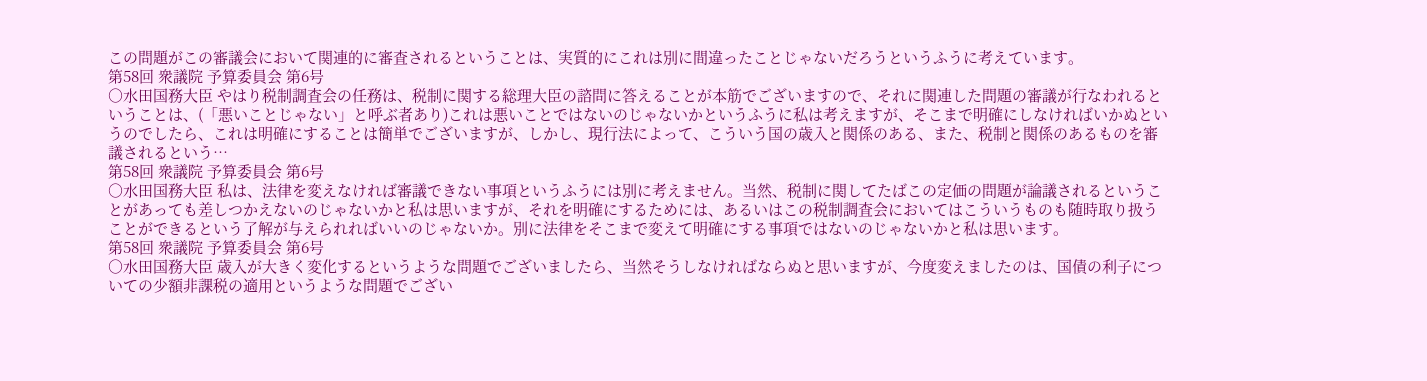この問題がこの審議会において関連的に審査されるということは、実質的にこれは別に間違ったことじゃないだろうというふうに考えています。
第58回 衆議院 予算委員会 第6号
○水田国務大臣 やはり税制調査会の任務は、税制に関する総理大臣の諮問に答えることが本筋でございますので、それに関連した問題の審議が行なわれるということは、(「悪いことじゃない」と呼ぶ者あり)これは悪いことではないのじゃないかというふうに私は考えますが、そこまで明確にしなければいかぬというのでしたら、これは明確にすることは簡単でございますが、しかし、現行法によって、こういう国の歳入と関係のある、また、税制と関係のあるものを審議されるという…
第58回 衆議院 予算委員会 第6号
○水田国務大臣 私は、法律を変えなければ審議できない事項というふうには別に考えません。当然、税制に関してたばこの定価の問題が論議されるということがあっても差しつかえないのじゃないかと私は思いますが、それを明確にするためには、あるいはこの税制調査会においてはこういうものも随時取り扱うことができるという了解が与えられればいいのじゃないか。別に法律をそこまで変えて明確にする事項ではないのじゃないかと私は思います。
第58回 衆議院 予算委員会 第6号
○水田国務大臣 歳入が大きく変化するというような問題でございましたら、当然そうしなければならぬと思いますが、今度変えましたのは、国債の利子についての少額非課税の適用というような問題でござい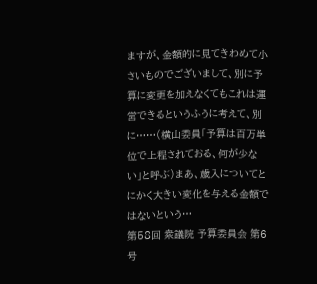ますが、金額的に見てきわめて小さいものでございまして、別に予算に変更を加えなくてもこれは運営できるというふうに考えて、別に……(横山委員「予算は百万単位で上程されておる、何が少ない」と呼ぶ)まあ、歳入についてとにかく大きい変化を与える金額ではないという…
第58回 衆議院 予算委員会 第6号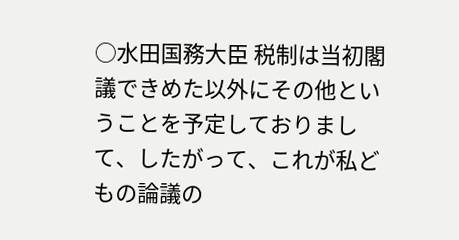○水田国務大臣 税制は当初閣議できめた以外にその他ということを予定しておりまして、したがって、これが私どもの論議の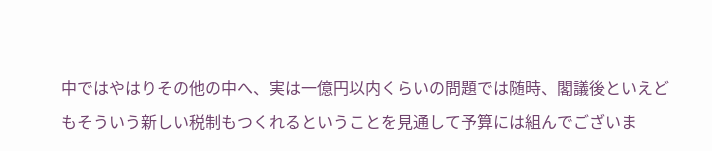中ではやはりその他の中へ、実は一億円以内くらいの問題では随時、閣議後といえどもそういう新しい税制もつくれるということを見通して予算には組んでございま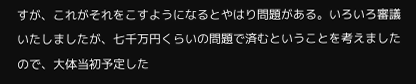すが、これがそれをこすようになるとやはり問題がある。いろいろ審議いたしましたが、七千万円くらいの問題で済むということを考えましたので、大体当初予定した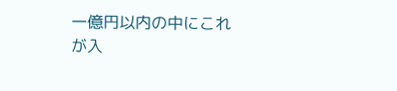一億円以内の中にこれが入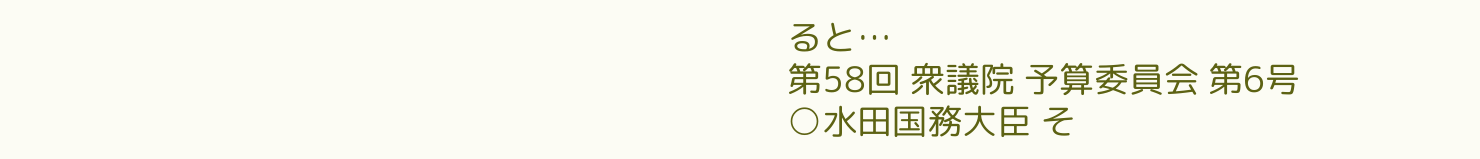ると…
第58回 衆議院 予算委員会 第6号
○水田国務大臣 そ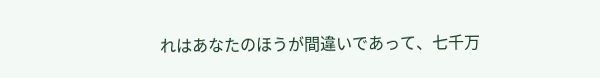れはあなたのほうが間違いであって、七千万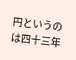円というのは四十三年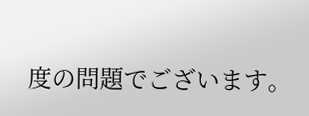度の問題でございます。